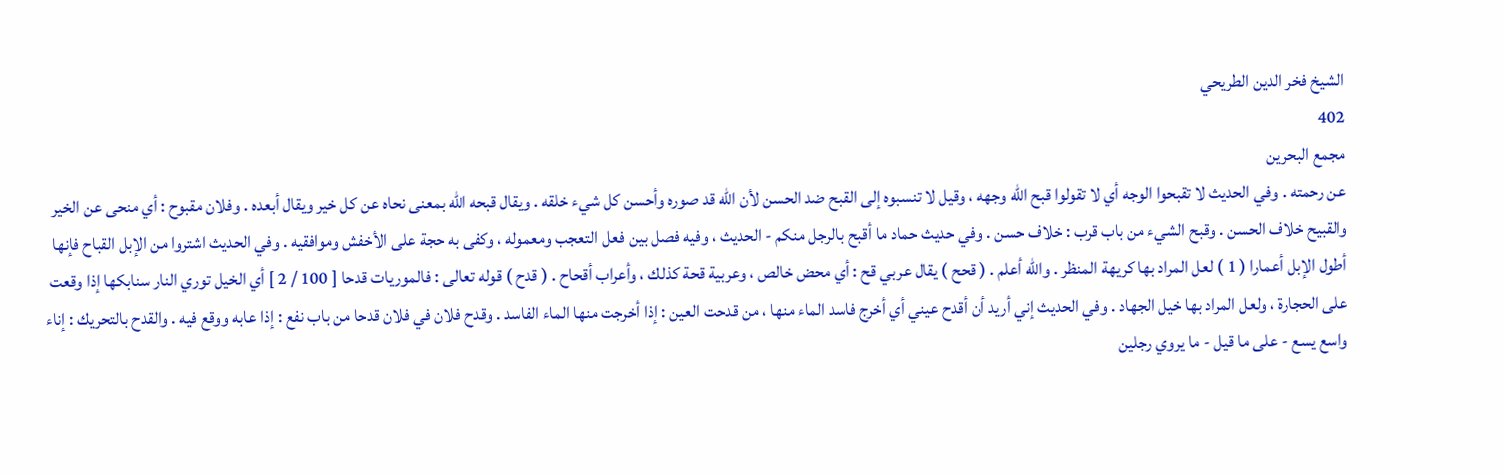الشيخ فخر الدين الطريحي
402
مجمع البحرين
عن رحمته . وفي الحديث لا تقبحوا الوجه أي لا تقولوا قبح الله وجهه ، وقيل لا تنسبوه إلى القبح ضد الحسن لأن الله قد صوره وأحسن كل شيء خلقه . ويقال قبحه الله بمعنى نحاه عن كل خير ويقال أبعده . وفلان مقبوح : أي منحى عن الخير والقبيح خلاف الحسن . وقبح الشيء من باب قرب : خلاف حسن . وفي حديث حماد ما أقبح بالرجل منكم - الحديث ، وفيه فصل بين فعل التعجب ومعموله ، وكفى به حجة على الأخفش وموافقيه . وفي الحديث اشتروا من الإبل القباح فإنها أطول الإبل أعمارا ( 1 ) لعل المراد بها كريهة المنظر . والله أعلم . ( قحح ) يقال عربي قح : أي محض خالص ، وعربية قحة كذلك ، وأعراب أقحاح . ( قدح ) قوله تعالى : فالموريات قدحا [ 100 / 2 ] أي الخيل توري النار سنابكها إذا وقعت على الحجارة ، ولعل المراد بها خيل الجهاد . وفي الحديث إني أريد أن أقدح عيني أي أخرج فاسد الماء منها ، من قدحت العين : إذا أخرجت منها الماء الفاسد . وقدح فلان في فلان قدحا من باب نفع : إذا عابه ووقع فيه . والقدح بالتحريك : إناء واسع يسع - على ما قيل - ما يروي رجلين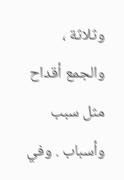وثلاثة ، والجمع أقداح مثل سبب وأسباب . وفي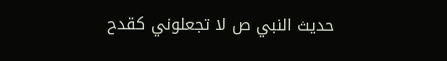حديث النبي ص لا تجعلوني كقدح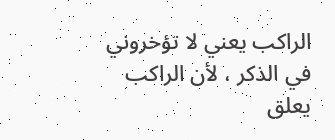الراكب يعني لا تؤخروني في الذكر ، لأن الراكب يعلق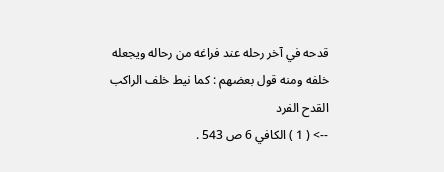قدحه في آخر رحله عند فراغه من رحاله ويجعله خلفه ومنه قول بعضهم : كما نيط خلف الراكب القدح الفرد
--> ( 1 ) الكافي 6 ص 543 .